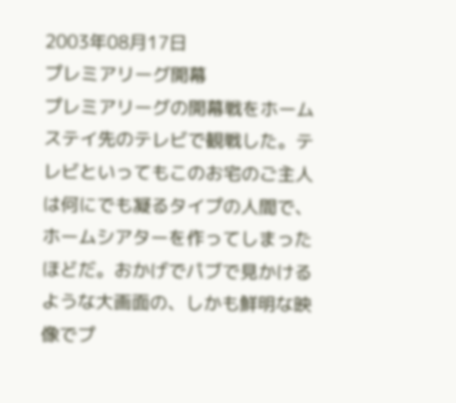2003年08月17日
プレミアリーグ開幕
プレミアリーグの開幕戦をホームステイ先のテレビで観戦した。テレビといってもこのお宅のご主人は何にでも凝るタイプの人間で、ホームシアターを作ってしまったほどだ。おかげでパブで見かけるような大画面の、しかも鮮明な映像でプ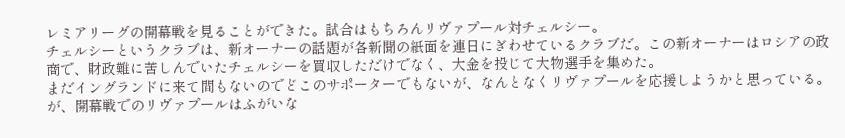レミアリーグの開幕戦を見ることができた。試合はもちろんリヴァプール対チェルシー。
チェルシーというクラブは、新オーナーの話題が各新聞の紙面を連日にぎわせているクラブだ。この新オーナーはロシアの政商で、財政難に苦しんでいたチェルシーを買収しただけでなく、大金を投じて大物選手を集めた。
まだイングランドに来て間もないのでどこのサポーターでもないが、なんとなくリヴァプールを応援しようかと思っている。が、開幕戦でのリヴァプールはふがいな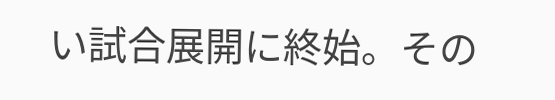い試合展開に終始。その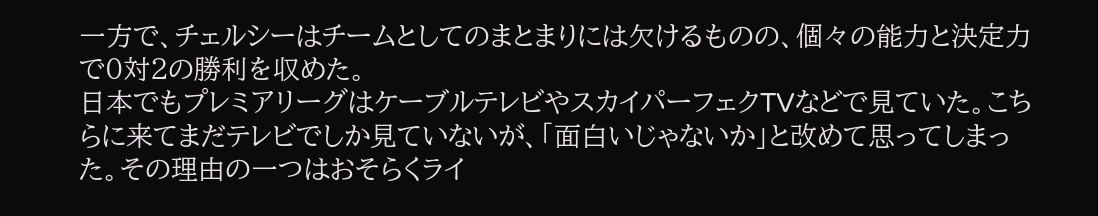一方で、チェルシーはチームとしてのまとまりには欠けるものの、個々の能力と決定力で0対2の勝利を収めた。
日本でもプレミアリーグはケーブルテレビやスカイパーフェクTVなどで見ていた。こちらに来てまだテレビでしか見ていないが、「面白いじゃないか」と改めて思ってしまった。その理由の一つはおそらくライ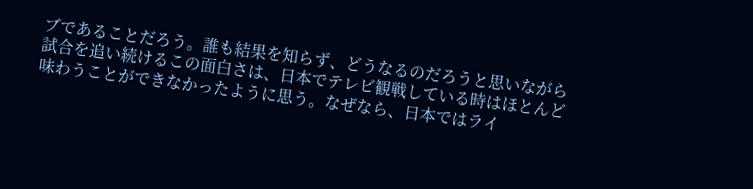ブであることだろう。誰も結果を知らず、どうなるのだろうと思いながら試合を追い続けるこの面白さは、日本でテレビ観戦している時はほとんど味わうことができなかったように思う。なぜなら、日本ではライ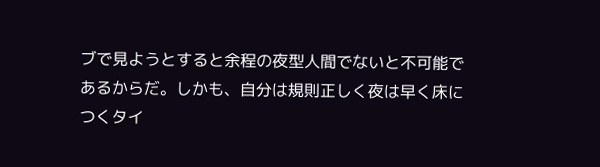ブで見ようとすると余程の夜型人間でないと不可能であるからだ。しかも、自分は規則正しく夜は早く床につくタイ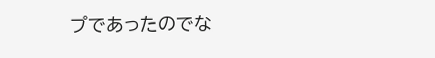プであったのでな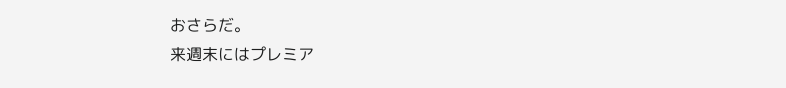おさらだ。
来週末にはプレミア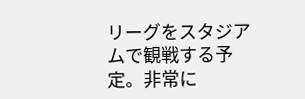リーグをスタジアムで観戦する予定。非常に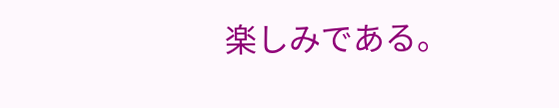楽しみである。